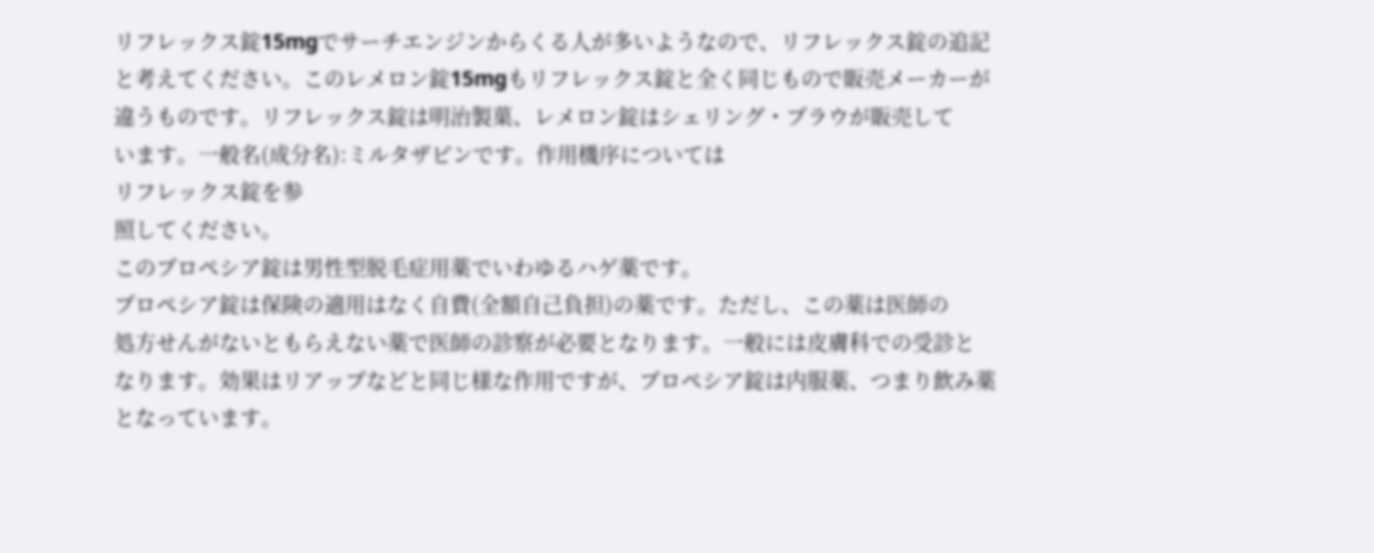リフレックス錠15mgでサーチエンジンからくる人が多いようなので、リフレックス錠の追記
と考えてください。このレメロン錠15mgもリフレックス錠と全く同じもので販売メーカーが
違うものです。リフレックス錠は明治製菓、レメロン錠はシェリング・プラウが販売して
います。一般名(成分名):ミルタザピンです。作用機序については
リフレックス錠を参
照してください。
このプロペシア錠は男性型脱毛症用薬でいわゆるハゲ薬です。
プロペシア錠は保険の適用はなく自費(全額自己負担)の薬です。ただし、この薬は医師の
処方せんがないともらえない薬で医師の診察が必要となります。一般には皮膚科での受診と
なります。効果はリアップなどと同じ様な作用ですが、プロペシア錠は内服薬、つまり飲み薬
となっています。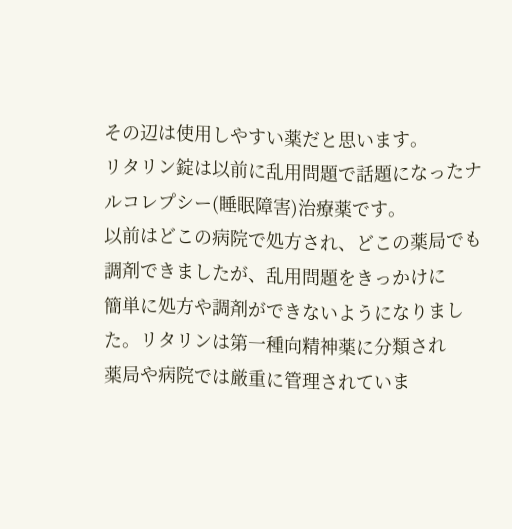その辺は使用しやすい薬だと思います。
リタリン錠は以前に乱用問題で話題になったナルコレプシー(睡眠障害)治療薬です。
以前はどこの病院で処方され、どこの薬局でも調剤できましたが、乱用問題をきっかけに
簡単に処方や調剤ができないようになりました。リタリンは第一種向精神薬に分類され
薬局や病院では厳重に管理されていま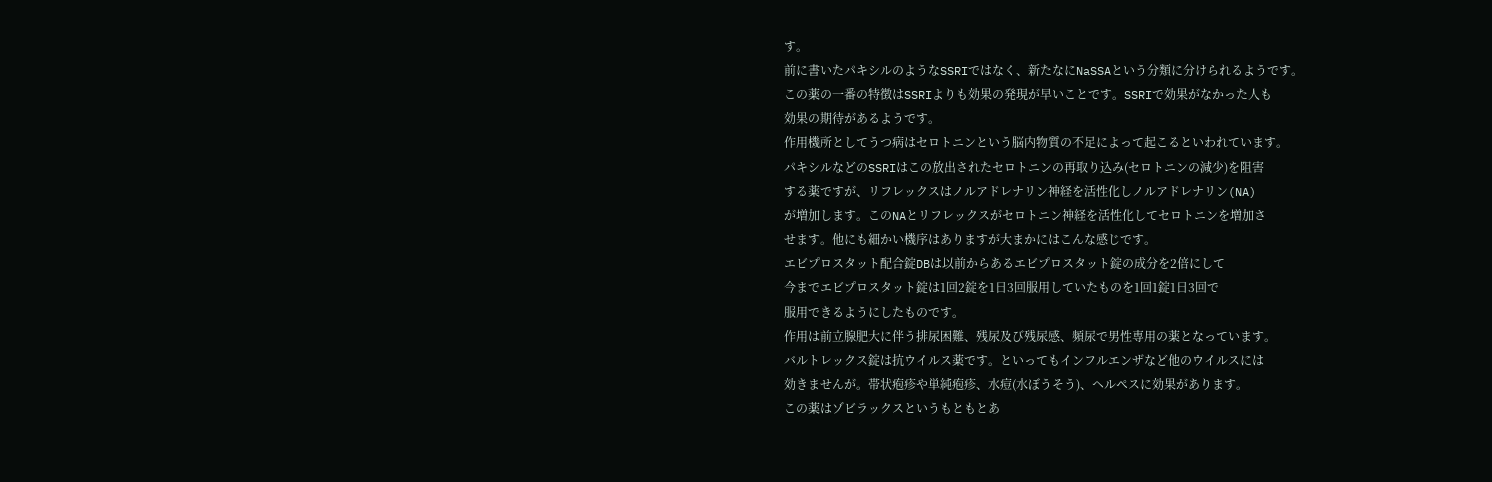す。
前に書いたパキシルのようなSSRIではなく、新たなにNaSSAという分類に分けられるようです。
この薬の一番の特徴はSSRIよりも効果の発現が早いことです。SSRIで効果がなかった人も
効果の期待があるようです。
作用機所としてうつ病はセロトニンという脳内物質の不足によって起こるといわれています。
パキシルなどのSSRIはこの放出されたセロトニンの再取り込み(セロトニンの減少)を阻害
する薬ですが、リフレックスはノルアドレナリン神経を活性化しノルアドレナリン(NA)
が増加します。このNAとリフレックスがセロトニン神経を活性化してセロトニンを増加さ
せます。他にも細かい機序はありますが大まかにはこんな感じです。
エビプロスタット配合錠DBは以前からあるエビプロスタット錠の成分を2倍にして
今までエビプロスタット錠は1回2錠を1日3回服用していたものを1回1錠1日3回で
服用できるようにしたものです。
作用は前立腺肥大に伴う排尿困難、残尿及び残尿感、頻尿で男性専用の薬となっています。
バルトレックス錠は抗ウイルス薬です。といってもインフルエンザなど他のウイルスには
効きませんが。帯状疱疹や単純疱疹、水痘(水ぼうそう)、ヘルペスに効果があります。
この薬はゾビラックスというもともとあ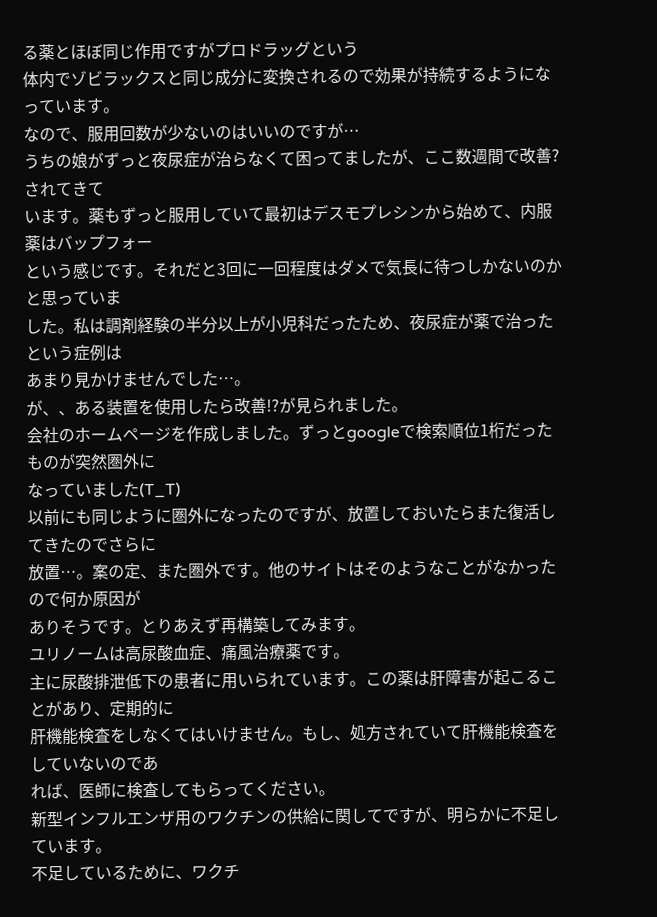る薬とほぼ同じ作用ですがプロドラッグという
体内でゾビラックスと同じ成分に変換されるので効果が持続するようになっています。
なので、服用回数が少ないのはいいのですが…
うちの娘がずっと夜尿症が治らなくて困ってましたが、ここ数週間で改善?されてきて
います。薬もずっと服用していて最初はデスモプレシンから始めて、内服薬はバップフォー
という感じです。それだと3回に一回程度はダメで気長に待つしかないのかと思っていま
した。私は調剤経験の半分以上が小児科だったため、夜尿症が薬で治ったという症例は
あまり見かけませんでした…。
が、、ある装置を使用したら改善!?が見られました。
会社のホームページを作成しました。ずっとgoogleで検索順位1桁だったものが突然圏外に
なっていました(T_T)
以前にも同じように圏外になったのですが、放置しておいたらまた復活してきたのでさらに
放置…。案の定、また圏外です。他のサイトはそのようなことがなかったので何か原因が
ありそうです。とりあえず再構築してみます。
ユリノームは高尿酸血症、痛風治療薬です。
主に尿酸排泄低下の患者に用いられています。この薬は肝障害が起こることがあり、定期的に
肝機能検査をしなくてはいけません。もし、処方されていて肝機能検査をしていないのであ
れば、医師に検査してもらってください。
新型インフルエンザ用のワクチンの供給に関してですが、明らかに不足しています。
不足しているために、ワクチ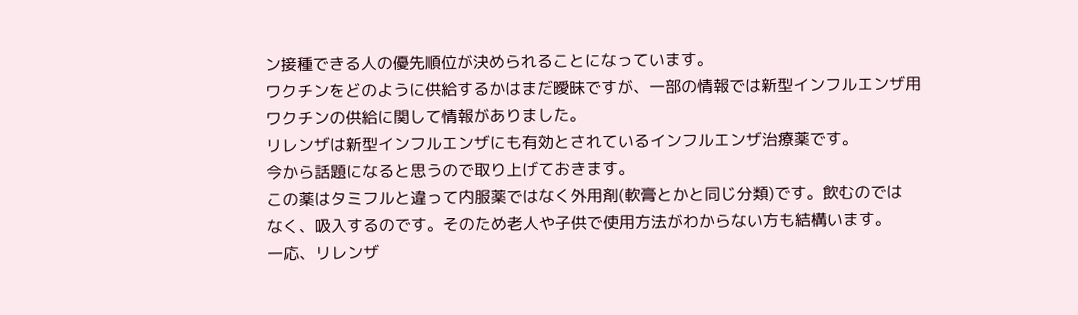ン接種できる人の優先順位が決められることになっています。
ワクチンをどのように供給するかはまだ曖昧ですが、一部の情報では新型インフルエンザ用
ワクチンの供給に関して情報がありました。
リレンザは新型インフルエンザにも有効とされているインフルエンザ治療薬です。
今から話題になると思うので取り上げておきます。
この薬はタミフルと違って内服薬ではなく外用剤(軟膏とかと同じ分類)です。飲むのでは
なく、吸入するのです。そのため老人や子供で使用方法がわからない方も結構います。
一応、リレンザ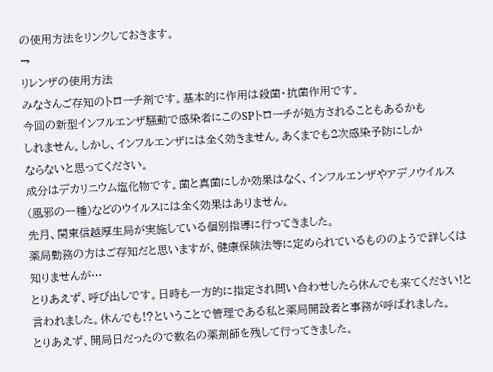の使用方法をリンクしておきます。
→
リレンザの使用方法
みなさんご存知のトローチ剤です。基本的に作用は殺菌・抗菌作用です。
今回の新型インフルエンザ騒動で感染者にこのSPトローチが処方されることもあるかも
しれません。しかし、インフルエンザには全く効きません。あくまでも2次感染予防にしか
ならないと思ってください。
成分はデカリニウム塩化物です。菌と真菌にしか効果はなく、インフルエンザやアデノウイルス
(風邪の一種)などのウイルスには全く効果はありません。
先月、関東信越厚生局が実施している個別指導に行ってきました。
薬局勤務の方はご存知だと思いますが、健康保険法等に定められているもののようで詳しくは
知りませんが…
とりあえず、呼び出しです。日時も一方的に指定され問い合わせしたら休んでも来てください!と
言われました。休んでも!?ということで管理である私と薬局開設者と事務が呼ばれました。
とりあえず、開局日だったので数名の薬剤師を残して行ってきました。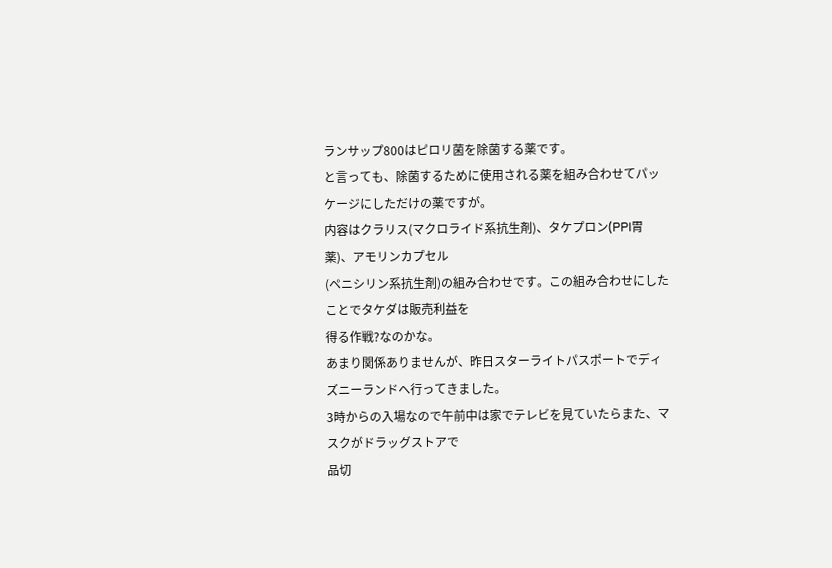ランサップ800はピロリ菌を除菌する薬です。
と言っても、除菌するために使用される薬を組み合わせてパッケージにしただけの薬ですが。
内容はクラリス(マクロライド系抗生剤)、タケプロン(PPI胃薬)、アモリンカプセル
(ペニシリン系抗生剤)の組み合わせです。この組み合わせにしたことでタケダは販売利益を
得る作戦?なのかな。
あまり関係ありませんが、昨日スターライトパスポートでディズニーランドへ行ってきました。
3時からの入場なので午前中は家でテレビを見ていたらまた、マスクがドラッグストアで
品切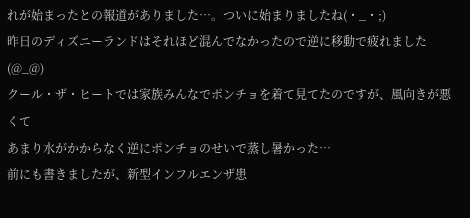れが始まったとの報道がありました…。ついに始まりましたね(・_・;)
昨日のディズニーランドはそれほど混んでなかったので逆に移動で疲れました(@_@)
クール・ザ・ヒートでは家族みんなでポンチョを着て見てたのですが、風向きが悪くて
あまり水がかからなく逆にポンチョのせいで蒸し暑かった…
前にも書きましたが、新型インフルエンザ患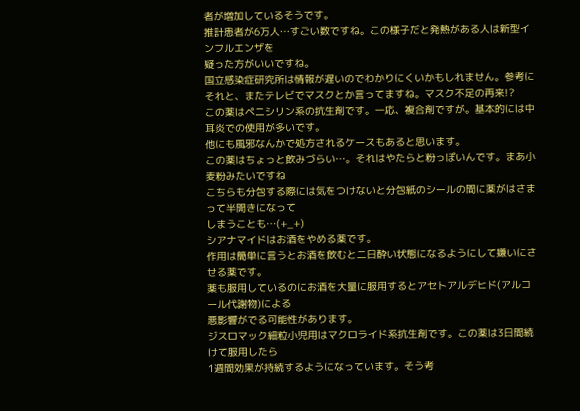者が増加しているそうです。
推計患者が6万人…すごい数ですね。この様子だと発熱がある人は新型インフルエンザを
疑った方がいいですね。
国立感染症研究所は情報が遅いのでわかりにくいかもしれません。参考に
それと、またテレビでマスクとか言ってますね。マスク不足の再来!?
この薬はペニシリン系の抗生剤です。一応、複合剤ですが。基本的には中耳炎での使用が多いです。
他にも風邪なんかで処方されるケースもあると思います。
この薬はちょっと飲みづらい…。それはやたらと粉っぽいんです。まあ小麦粉みたいですね
こちらも分包する際には気をつけないと分包紙のシールの間に薬がはさまって半開きになって
しまうことも…(+_+)
シアナマイドはお酒をやめる薬です。
作用は簡単に言うとお酒を飲むと二日酔い状態になるようにして嫌いにさせる薬です。
薬も服用しているのにお酒を大量に服用するとアセトアルデヒド(アルコール代謝物)による
悪影響がでる可能性があります。
ジスロマック細粒小児用はマクロライド系抗生剤です。この薬は3日間続けて服用したら
1週間効果が持続するようになっています。そう考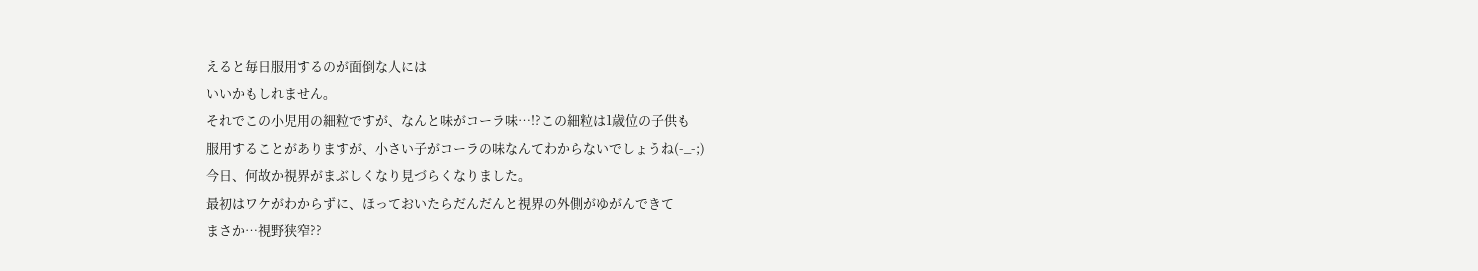えると毎日服用するのが面倒な人には
いいかもしれません。
それでこの小児用の細粒ですが、なんと味がコーラ味…!?この細粒は1歳位の子供も
服用することがありますが、小さい子がコーラの味なんてわからないでしょうね(-_-;)
今日、何故か視界がまぶしくなり見づらくなりました。
最初はワケがわからずに、ほっておいたらだんだんと視界の外側がゆがんできて
まさか…視野狭窄??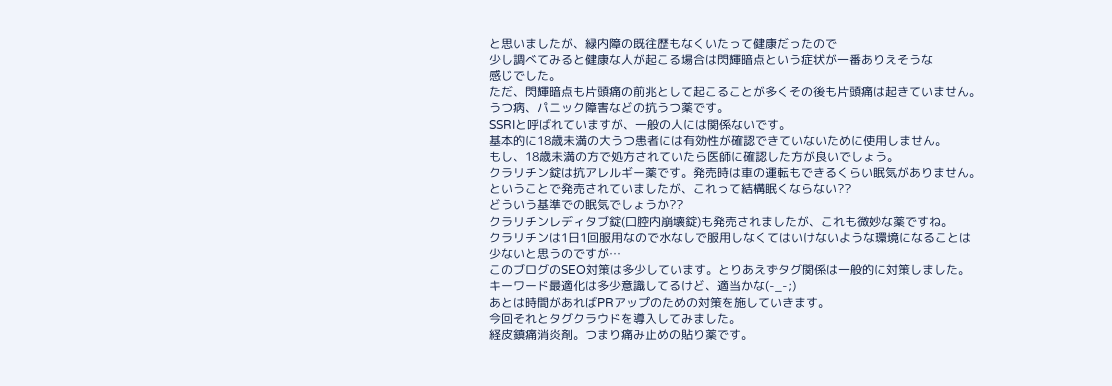と思いましたが、緑内障の既往歴もなくいたって健康だったので
少し調べてみると健康な人が起こる場合は閃輝暗点という症状が一番ありえそうな
感じでした。
ただ、閃輝暗点も片頭痛の前兆として起こることが多くその後も片頭痛は起きていません。
うつ病、パニック障害などの抗うつ薬です。
SSRIと呼ばれていますが、一般の人には関係ないです。
基本的に18歳未満の大うつ患者には有効性が確認できていないために使用しません。
もし、18歳未満の方で処方されていたら医師に確認した方が良いでしょう。
クラリチン錠は抗アレルギー薬です。発売時は車の運転もできるくらい眠気がありません。
ということで発売されていましたが、これって結構眠くならない??
どういう基準での眠気でしょうか??
クラリチンレディタブ錠(口腔内崩壊錠)も発売されましたが、これも微妙な薬ですね。
クラリチンは1日1回服用なので水なしで服用しなくてはいけないような環境になることは
少ないと思うのですが…
このブログのSEO対策は多少しています。とりあえずタグ関係は一般的に対策しました。
キーワード最適化は多少意識してるけど、適当かな(-_-;)
あとは時間があればPRアップのための対策を施していきます。
今回それとタグクラウドを導入してみました。
経皮鎮痛消炎剤。つまり痛み止めの貼り薬です。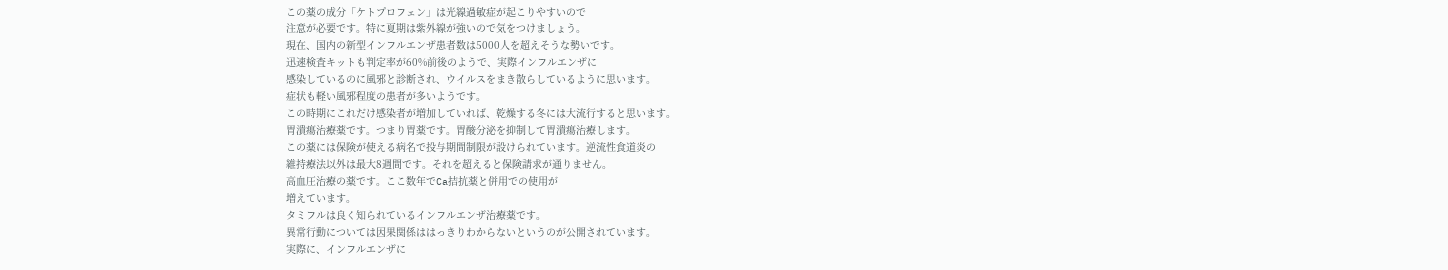この薬の成分「ケトプロフェン」は光線過敏症が起こりやすいので
注意が必要です。特に夏期は紫外線が強いので気をつけましょう。
現在、国内の新型インフルエンザ患者数は5000人を超えそうな勢いです。
迅速検査キットも判定率が60%前後のようで、実際インフルエンザに
感染しているのに風邪と診断され、ウイルスをまき散らしているように思います。
症状も軽い風邪程度の患者が多いようです。
この時期にこれだけ感染者が増加していれば、乾燥する冬には大流行すると思います。
胃潰瘍治療薬です。つまり胃薬です。胃酸分泌を抑制して胃潰瘍治療します。
この薬には保険が使える病名で投与期間制限が設けられています。逆流性食道炎の
維持療法以外は最大8週間です。それを超えると保険請求が通りません。
高血圧治療の薬です。ここ数年でCa拮抗薬と併用での使用が
増えています。
タミフルは良く知られているインフルエンザ治療薬です。
異常行動については因果関係ははっきりわからないというのが公開されています。
実際に、インフルエンザに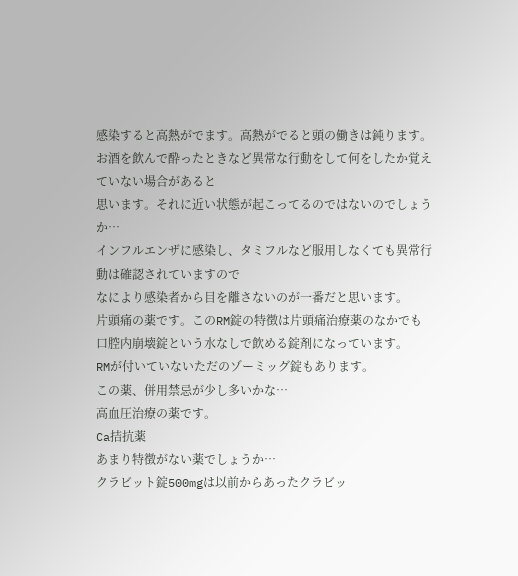感染すると高熱がでます。高熱がでると頭の働きは鈍ります。
お酒を飲んで酔ったときなど異常な行動をして何をしたか覚えていない場合があると
思います。それに近い状態が起こってるのではないのでしょうか…
インフルエンザに感染し、タミフルなど服用しなくても異常行動は確認されていますので
なにより感染者から目を離さないのが一番だと思います。
片頭痛の薬です。このRM錠の特徴は片頭痛治療薬のなかでも
口腔内崩壊錠という水なしで飲める錠剤になっています。
RMが付いていないただのゾーミッグ錠もあります。
この薬、併用禁忌が少し多いかな…
高血圧治療の薬です。
Ca拮抗薬
あまり特徴がない薬でしょうか…
クラビット錠500mgは以前からあったクラビッ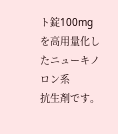ト錠100mgを高用量化したニューキノロン系
抗生剤です。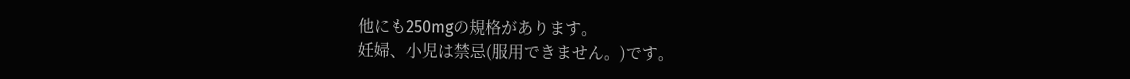他にも250mgの規格があります。
妊婦、小児は禁忌(服用できません。)です。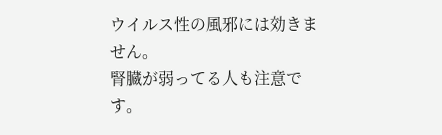ウイルス性の風邪には効きません。
腎臓が弱ってる人も注意です。